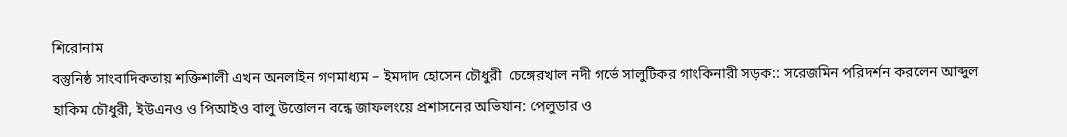শিরোনাম
বস্তুনিষ্ঠ সাংবাদিকতায় শক্তিশালী এখন অনলাইন গণমাধ্যম – ইমদাদ হোসেন চৌধুরী  চেঙ্গেরখাল নদী গর্ভে সালুটিকর গাংকিনারী সড়ক:: সরেজমিন পরিদর্শন করলেন আব্দুল হাকিম চৌধুরী, ইউএনও ও পিআইও বালু উত্তোলন বন্ধে জাফলংয়ে প্রশাসনের অভিযান: পেলুডার ও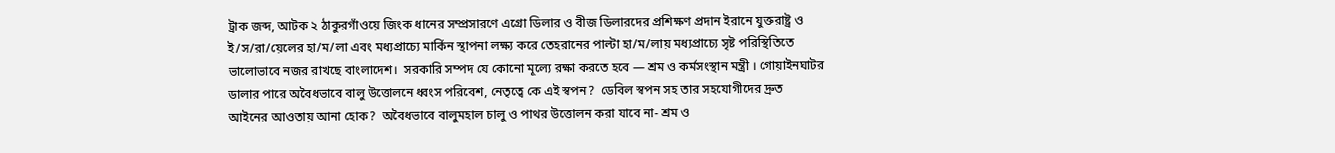ট্রাক জব্দ, আটক ২ ঠাকুরগাঁওয়ে জিংক ধানের সম্প্রসারণে এগ্রো ডিলার ও বীজ ডিলারদের প্রশিক্ষণ প্রদান ইরানে যুক্তরাষ্ট্র ও ই/স/রা/য়েলের হা/ম/লা এবং মধ্যপ্রাচ্যে মার্কিন স্থাপনা লক্ষ্য করে তেহরানের পাল্টা হা/ম/লায় মধ্যপ্রাচ্যে সৃষ্ট পরিস্থিতিতে ভালোভাবে নজর রাখছে বাংলাদেশ।  সরকারি সম্পদ যে কোনো মূল্যে রক্ষা করতে হবে — শ্রম ও কর্মসংস্থান মন্ত্রী । গোয়াইনঘাটর  ডালার পারে অবৈধভাবে বালু উত্তোলনে ধ্বংস পরিবেশ, নেতৃত্বে কে এই স্বপন?  ডেবিল স্বপন সহ তার সহযোগীদের দ্রুত আইনের আওতায় আনা হোক?  অবৈধভাবে বালুমহাল চালু ও পাথর উত্তোলন করা যাবে না- শ্রম ও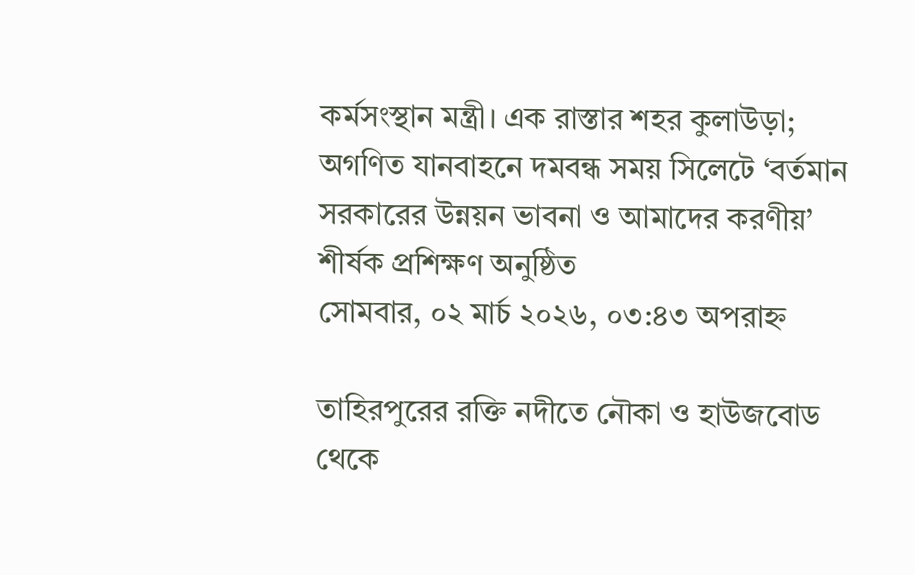কর্মসংস্থান মন্ত্রী। এক রাস্তার শহর কুলাউড়া; অগণিত যানবাহনে দমবন্ধ সময় সিলেটে ‘বর্তমান সরকারের উন্নয়ন ভাবনা ও আমাদের করণীয়’ শীর্ষক প্রশিক্ষণ অনুষ্ঠিত
সোমবার, ০২ মার্চ ২০২৬, ০৩:৪৩ অপরাহ্ন

তাহিরপুরের রক্তি নদীতে নৌকা ও হাউজবোড থেকে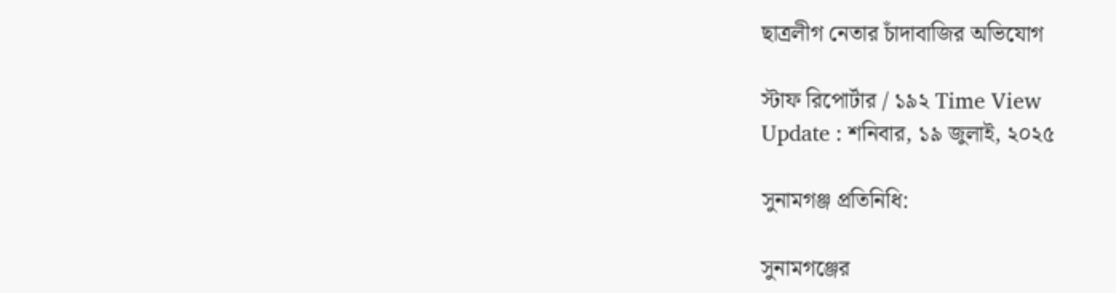ছাত্রলীগ নেতার চাঁদাবাজির অভিযোগ

স্টাফ রিপোর্টার / ১৯২ Time View
Update : শনিবার, ১৯ জুলাই, ২০২৫

সুনামগঞ্জ প্রতিনিধি:

সুনামগঞ্জের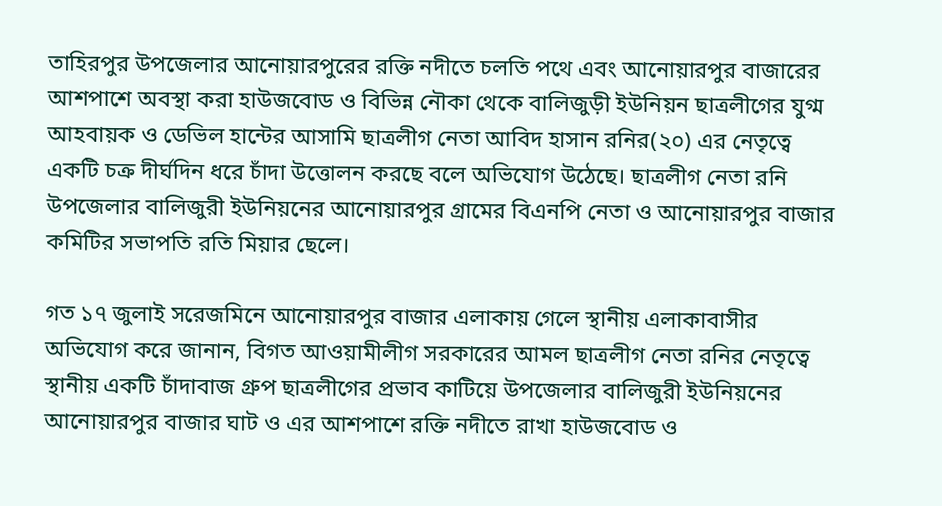তাহিরপুর উপজেলার আনোয়ারপুরের রক্তি নদীতে চলতি পথে এবং আনোয়ারপুর বাজারের আশপাশে অবস্থা করা হাউজবোড ও বিভিন্ন নৌকা থেকে বালিজুড়ী ইউনিয়ন ছাত্রলীগের যুগ্ম আহবায়ক ও ডেভিল হান্টের আসামি ছাত্রলীগ নেতা আবিদ হাসান রনির(২০) এর নেতৃত্বে একটি চক্র দীর্ঘদিন ধরে চাঁদা উত্তোলন করছে বলে অভিযোগ উঠেছে। ছাত্রলীগ নেতা রনি উপজেলার বালিজুরী ইউনিয়নের আনোয়ারপুর গ্রামের বিএনপি নেতা ও আনোয়ারপুর বাজার কমিটির সভাপতি রতি মিয়ার ছেলে।

গত ১৭ জুলাই সরেজমিনে আনোয়ারপুর বাজার এলাকায় গেলে স্থানীয় এলাকাবাসীর অভিযোগ করে জানান, বিগত আওয়ামীলীগ সরকারের আমল ছাত্রলীগ নেতা রনির নেতৃত্বে স্থানীয় একটি চাঁদাবাজ গ্রুপ ছাত্রলীগের প্রভাব কাটিয়ে উপজেলার বালিজুরী ইউনিয়নের আনোয়ারপুর বাজার ঘাট ও এর আশপাশে রক্তি নদীতে রাখা হাউজবোড ও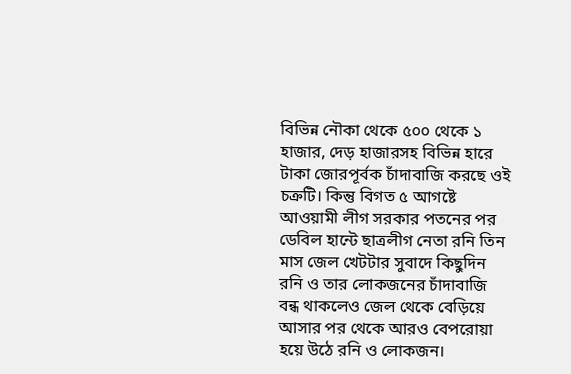বিভিন্ন নৌকা থেকে ৫০০ থেকে ১ হাজার, দেড় হাজারসহ বিভিন্ন হারে টাকা জোরপূর্বক চাঁদাবাজি করছে ওই চক্রটি। কিন্তু বিগত ৫ আগষ্টে আওয়ামী লীগ সরকার পতনের পর ডেবিল হান্টে ছাত্রলীগ নেতা রনি তিন মাস জেল খেটটার সুবাদে কিছুদিন রনি ও তার লোকজনের চাঁদাবাজি বন্ধ থাকলেও জেল থেকে বেড়িয়ে আসার পর থেকে আরও বেপরোয়া হয়ে উঠে রনি ও লোকজন।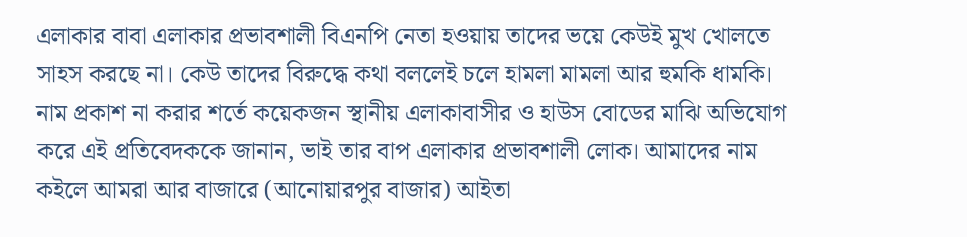এলাকার বাবা এলাকার প্রভাবশালী বিএনপি নেতা হওয়ায় তাদের ভয়ে কেউই মুখ খোলতে সাহস করছে না। কেউ তাদের বিরুদ্ধে কথা বললেই চলে হামলা মামলা আর হুমকি ধামকি। নাম প্রকাশ না করার শর্তে কয়েকজন স্থানীয় এলাকাবাসীর ও হাউস বোডের মাঝি অভিযোগ করে এই প্রতিবেদককে জানান, ভাই তার বাপ এলাকার প্রভাবশালী লোক। আমাদের নাম কইলে আমরা আর বাজারে (আনোয়ারপুর বাজার) আইতা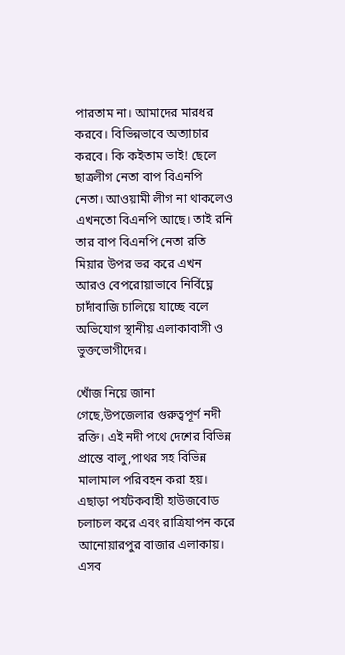পারতাম না। আমাদের মারধর করবে। বিভিন্নভাবে অত্যাচার করবে। কি কইতাম ভাই! ছেলে ছাত্রলীগ নেতা বাপ বিএনপি নেতা। আওয়ামী লীগ না থাকলেও এখনতো বিএনপি আছে। তাই রনি তার বাপ বিএনপি নেতা রতি মিয়ার উপর ভর করে এখন আরও বেপরোয়াভাবে নির্বিঘ্নে চাদাঁবাজি চালিয়ে যাচ্ছে বলে অভিযোগ স্থানীয় এলাকাবাসী ও ভুক্তভোগীদের।

খোঁজ নিয়ে জানা গেছে,উপজেলার গুরুত্বপূর্ণ নদী রক্তি। এই নদী পথে দেশের বিভিন্ন প্রান্তে বালু,পাথর সহ বিভিন্ন মালামাল পরিবহন করা হয়। এছাড়া পর্যটকবাহী হাউজবোড চলাচল করে এবং রাত্রিযাপন করে আনোয়ারপুর বাজার এলাকায়। এসব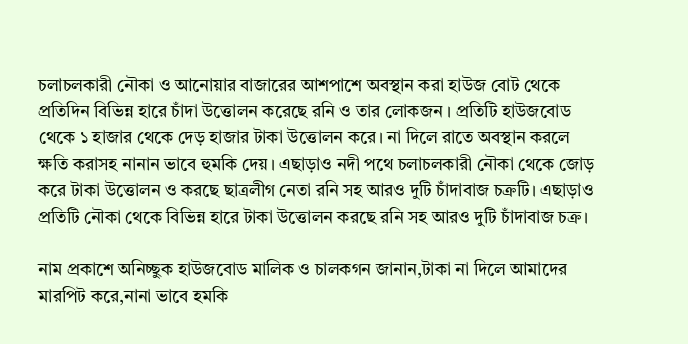চলাচলকারী নৌকা ও আনোয়ার বাজারের আশপাশে অবস্থান করা হাউজ বোট থেকে প্রতিদিন বিভিন্ন হারে চাঁদা উত্তোলন করেছে রনি ও তার লোকজন । প্রতিটি হাউজবোড থেকে ১ হাজার থেকে দেড় হাজার টাকা উত্তোলন করে। না দিলে রাতে অবস্থান করলে ক্ষতি করাসহ নানান ভাবে হুমকি দেয়। এছাড়াও নদী পথে চলাচলকারী নৌকা থেকে জোড় করে টাকা উত্তোলন ও করছে ছাত্রলীগ নেতা রনি সহ আরও দুটি চাঁদাবাজ চক্রটি। এছাড়াও প্রতিটি নৌকা থেকে বিভিন্ন হারে টাকা উত্তোলন করছে রনি সহ আরও দুটি চাঁদাবাজ চক্র।

নাম প্রকাশে অনিচ্ছুক হাউজবোড মালিক ও চালকগন জানান,টাকা না দিলে আমাদের মারপিট করে,নানা ভাবে হমকি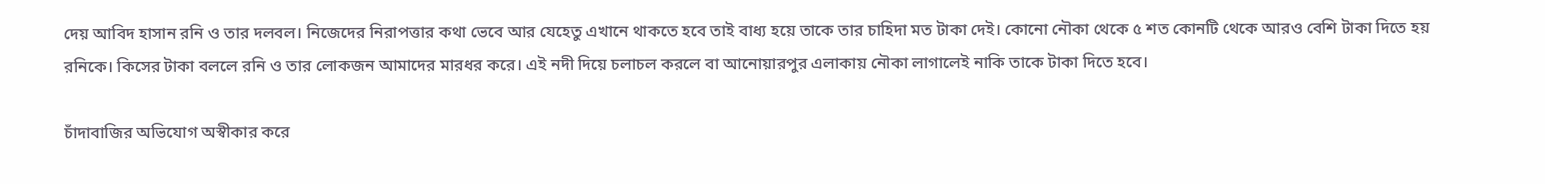দেয় আবিদ হাসান রনি ও তার দলবল। নিজেদের নিরাপত্তার কথা ভেবে আর যেহেতু এখানে থাকতে হবে তাই বাধ্য হয়ে তাকে তার চাহিদা মত টাকা দেই। কোনো নৌকা থেকে ৫ শত কোনটি থেকে আরও বেশি টাকা দিতে হয় রনিকে। কিসের টাকা বললে রনি ও তার লোকজন আমাদের মারধর করে। এই নদী দিয়ে চলাচল করলে বা আনোয়ারপুর এলাকায় নৌকা লাগালেই নাকি তাকে টাকা দিতে হবে।

চাঁদাবাজির অভিযোগ অস্বীকার করে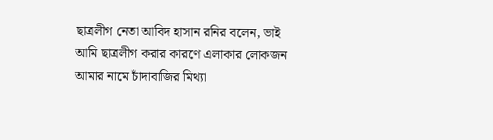ছাত্রলীগ নেতা আবিদ হাসান রনির বলেন, ভাই আমি ছাত্রলীগ করার কারণে এলাকার লোকজন আমার নামে চাঁদাবাজির মিথ্যা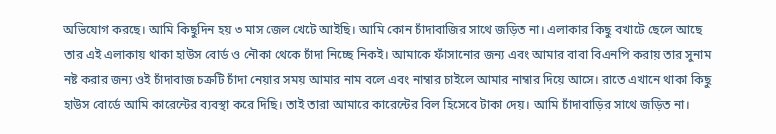অভিযোগ করছে। আমি কিছুদিন হয় ৩ মাস জেল খেটে আইছি। আমি কোন চাঁদাবাজির সাথে জড়িত না। এলাকার কিছু বখাটে ছেলে আছে তার এই এলাকায় থাকা হাউস বোর্ড ও নৌকা থেকে চাঁদা নিচ্ছে নিকই। আমাকে ফাঁসানোর জন্য এবং আমার বাবা বিএনপি করায় তার সুনাম নষ্ট করার জন্য ওই চাঁদাবাজ চক্রটি চাঁদা নেয়ার সময় আমার নাম বলে এবং নাম্বার চাইলে আমার নাম্বার দিয়ে আসে। রাতে এখানে থাকা কিছু হাউস বোর্ডে আমি কারেন্টের ব্যবস্থা করে দিছি। তাই তারা আমারে কারেন্টের বিল হিসেবে টাকা দেয়। আমি চাঁদাবাড়ির সাথে জড়িত না।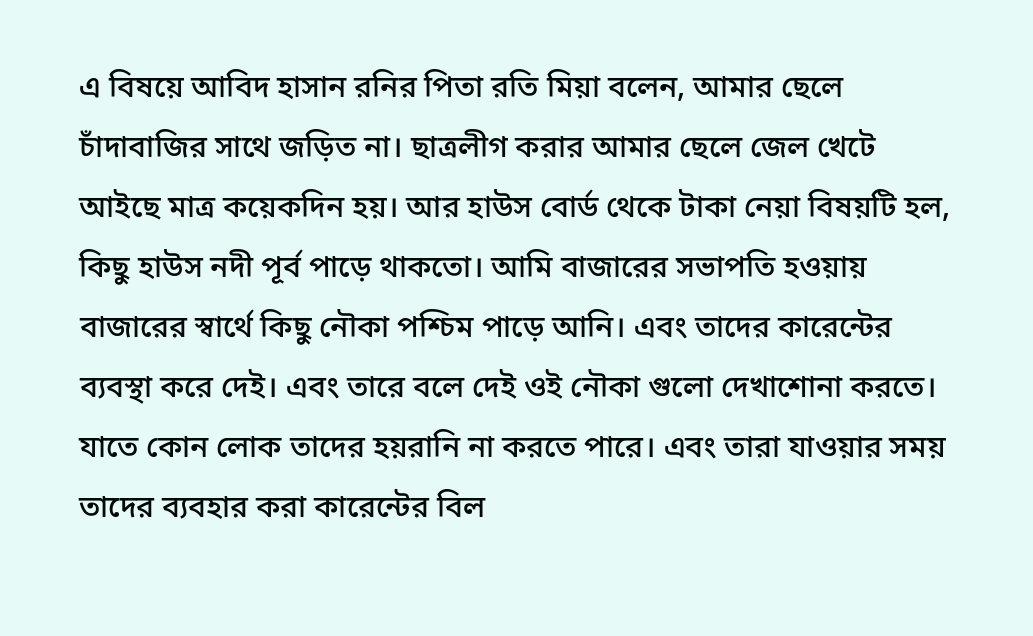এ বিষয়ে আবিদ হাসান রনির পিতা রতি মিয়া বলেন, আমার ছেলে চাঁদাবাজির সাথে জড়িত না। ছাত্রলীগ করার আমার ছেলে জেল খেটে আইছে মাত্র কয়েকদিন হয়। আর হাউস বোর্ড থেকে টাকা নেয়া বিষয়টি হল, কিছু হাউস নদী পূর্ব পাড়ে থাকতো। আমি বাজারের সভাপতি হওয়ায় বাজারের স্বার্থে কিছু নৌকা পশ্চিম পাড়ে আনি। এবং তাদের কারেন্টের ব্যবস্থা করে দেই। এবং তারে বলে দেই ওই নৌকা গুলো দেখাশোনা করতে। যাতে কোন লোক তাদের হয়রানি না করতে পারে। এবং তারা যাওয়ার সময় তাদের ব্যবহার করা কারেন্টের বিল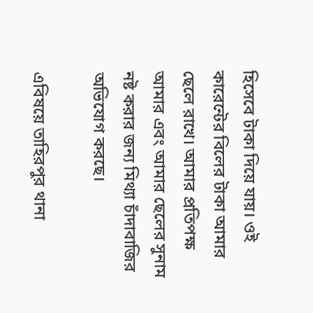হিসেবে টাকা দিয়ে যায়। ওই কারেন্টের বিলের টাকা আমার ছেলে রাখে। আমার প্রতিপক্ষ আমার এবং আমার ছেলের সুনাম নষ্ট করার জন্য মিথ্যা চাঁদাবাজির অভিযোগ করছে।

এবিষয়ে তাহিরপুর থানা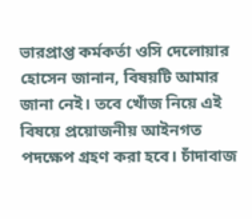ভারপ্রাপ্ত কর্মকর্তা ওসি দেলোয়ার হোসেন জানান, বিষয়টি আমার জানা নেই। তবে খোঁজ নিয়ে এই বিষয়ে প্রয়োজনীয় আইনগত পদক্ষেপ গ্রহণ করা হবে। চাঁদাবাজ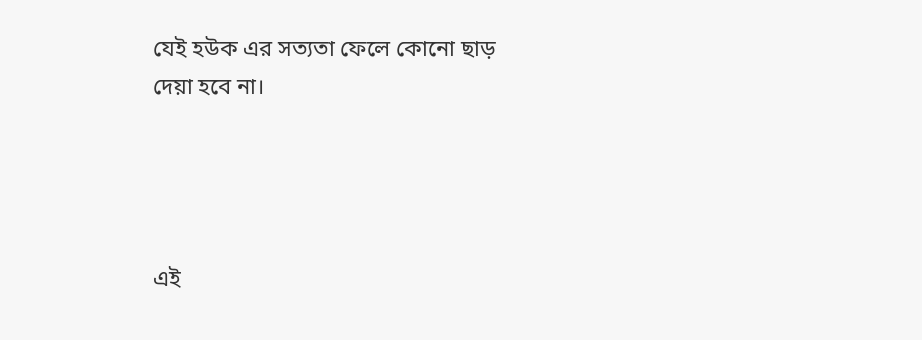যেই হউক এর সত্যতা ফেলে কোনো ছাড় দেয়া হবে না।




এই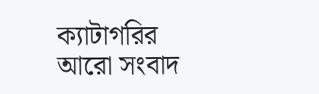ক্যাটাগরির আরো সংবাদ